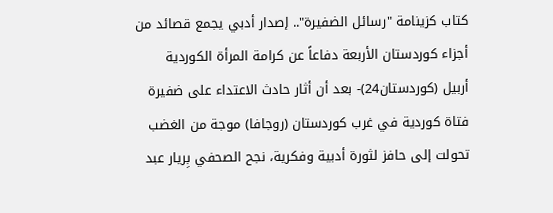كتاب كزينامة "رسائل الضفيرة".. إصدار أدبي يجمع قصائد من أجزاء كوردستان الأربعة دفاعاً عن كرامة المرأة الكوردية
أربيل (كوردستان24)- بعد أن أثار حادث الاعتداء على ضفيرة فتاة كوردية في غرب كوردستان (روجافا) موجة من الغضب تحولت إلى حافز لثورة أدبية وفكرية، نجح الصحفي بِريار عبد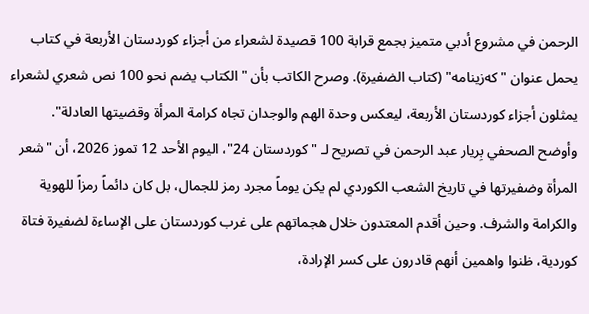الرحمن في مشروع أدبي متميز بجمع قرابة 100 قصيدة لشعراء من أجزاء كوردستان الأربعة في كتاب يحمل عنوان "كەزینامە" (كتاب الضفيرة). وصرح الكاتب بأن "الكتاب يضم نحو 100 نص شعري لشعراء يمثلون أجزاء كوردستان الأربعة، ليعكس وحدة الهم والوجدان تجاه كرامة المرأة وقضيتها العادلة".
وأوضح الصحفي بِريار عبد الرحمن في تصريح لـ "كوردستان 24"، اليوم الأحد 12 تموز 2026، أن "شعر المرأة وضفيرتها في تاريخ الشعب الكوردي لم يكن يوماً مجرد رمز للجمال، بل كان دائماً رمزاً للهوية والكرامة والشرف. وحين أقدم المعتدون خلال هجماتهم على غرب كوردستان على الإساءة لضفيرة فتاة كوردية، ظنوا واهمين أنهم قادرون على كسر الإرادة،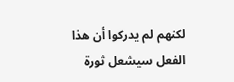لكنهم لم يدركوا أن هذا الفعل سيشعل ثورة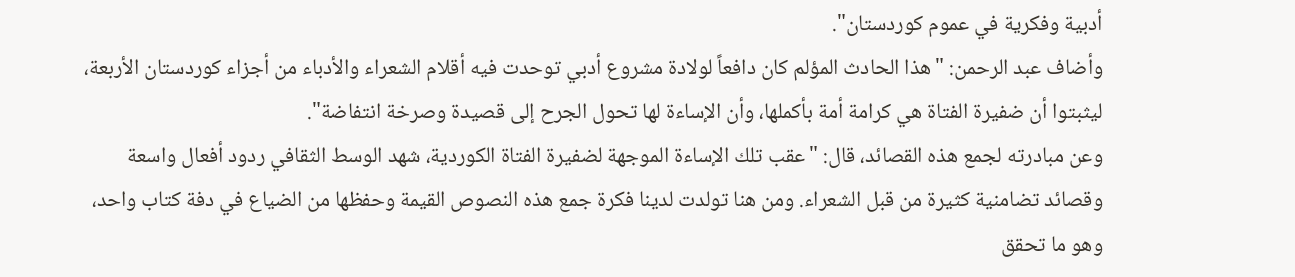أدبية وفكرية في عموم كوردستان".
وأضاف عبد الرحمن: "هذا الحادث المؤلم كان دافعاً لولادة مشروع أدبي توحدت فيه أقلام الشعراء والأدباء من أجزاء كوردستان الأربعة، ليثبتوا أن ضفيرة الفتاة هي كرامة أمة بأكملها، وأن الإساءة لها تحول الجرح إلى قصيدة وصرخة انتفاضة".
وعن مبادرته لجمع هذه القصائد، قال: "عقب تلك الإساءة الموجهة لضفيرة الفتاة الكوردية، شهد الوسط الثقافي ردود أفعال واسعة وقصائد تضامنية كثيرة من قبل الشعراء. ومن هنا تولدت لدينا فكرة جمع هذه النصوص القيمة وحفظها من الضياع في دفة كتاب واحد، وهو ما تحقق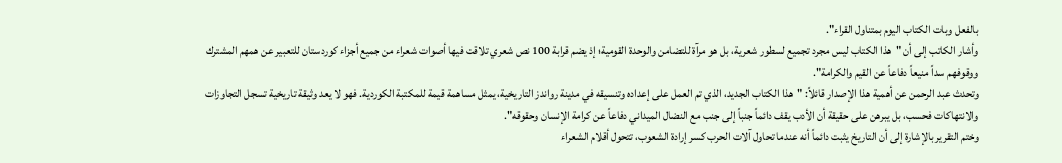بالفعل وبات الكتاب اليوم بمتناول القراء".
وأشار الكاتب إلى أن "هذا الكتاب ليس مجرد تجميع لسطور شعرية، بل هو مرآة للتضامن والوحدة القومية؛ إذ يضم قرابة 100 نص شعري تلاقت فيها أصوات شعراء من جميع أجزاء كوردستان للتعبير عن همهم المشترك ووقوفهم سداً منيعاً دفاعاً عن القيم والكرامة".
وتحدث عبد الرحمن عن أهمية هذا الإصدار قائلاً: "هذا الكتاب الجديد، الذي تم العمل على إعداده وتنسيقه في مدينة رواندز التاريخية، يمثل مساهمة قيمة للمكتبة الكوردية. فهو لا يعد وثيقة تاريخية تسجل التجاوزات والانتهاكات فحسب، بل يبرهن على حقيقة أن الأدب يقف دائماً جنباً إلى جنب مع النضال الميداني دفاعاً عن كرامة الإنسان وحقوقه".
وختم التقرير بالإشارة إلى أن التاريخ يثبت دائماً أنه عندما تحاول آلات الحرب كسر إرادة الشعوب، تتحول أقلام الشعراء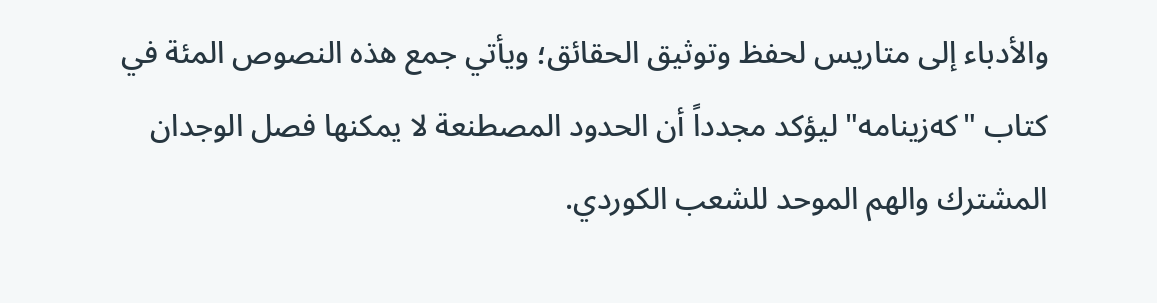والأدباء إلى متاريس لحفظ وتوثيق الحقائق؛ ويأتي جمع هذه النصوص المئة في كتاب "كەزینامە" ليؤكد مجدداً أن الحدود المصطنعة لا يمكنها فصل الوجدان المشترك والهم الموحد للشعب الكوردي.